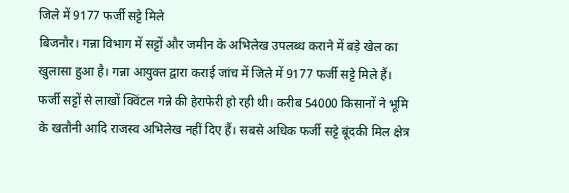जिले में 9177 फर्जी सट्टे मिले
बिजनौर। गन्ना विभाग में सट्टों और जमीन के अभिलेख उपलब्ध कराने में बड़े खेल का खुलासा हुआ है। गन्ना आयुक्त द्वारा कराई जांच में जिले में 9177 फर्जी सट्टे मिले हैं। फर्जी सट्टों से लाखों क्विंटल गन्ने की हेराफेरी हो रही थी। करीब 54000 किसानों ने भूमि के खतौनी आदि राजस्व अभिलेख नहीं दिए हैं। सबसे अधिक फर्जी सट्टे बूंदकी मिल क्षेत्र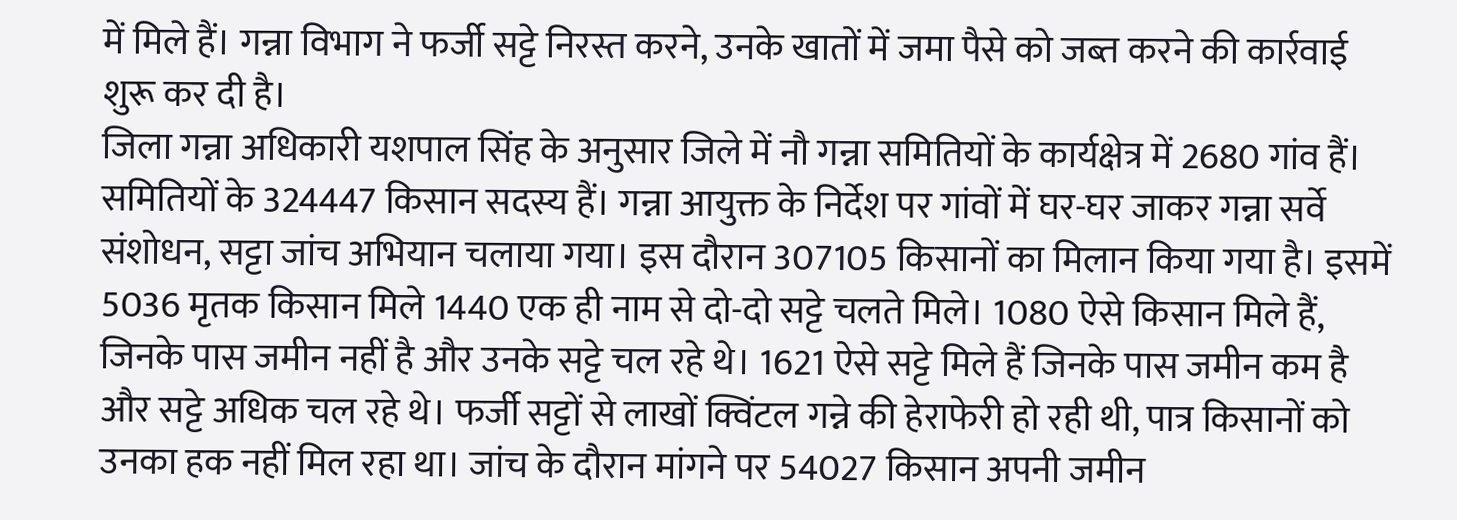में मिले हैं। गन्ना विभाग ने फर्जी सट्टे निरस्त करने, उनके खातों में जमा पैसे को जब्त करने की कार्रवाई शुरू कर दी है।
जिला गन्ना अधिकारी यशपाल सिंह के अनुसार जिले में नौ गन्ना समितियों के कार्यक्षेत्र में 2680 गांव हैं। समितियों के 324447 किसान सदस्य हैं। गन्ना आयुक्त के निर्देश पर गांवों में घर-घर जाकर गन्ना सर्वे संशोधन, सट्टा जांच अभियान चलाया गया। इस दौरान 307105 किसानों का मिलान किया गया है। इसमें 5036 मृतक किसान मिले 1440 एक ही नाम से दो-दो सट्टे चलते मिले। 1080 ऐसे किसान मिले हैं, जिनके पास जमीन नहीं है और उनके सट्टे चल रहे थे। 1621 ऐसे सट्टे मिले हैं जिनके पास जमीन कम है और सट्टे अधिक चल रहे थे। फर्जी सट्टों से लाखों क्विंटल गन्ने की हेराफेरी हो रही थी, पात्र किसानों को उनका हक नहीं मिल रहा था। जांच के दौरान मांगने पर 54027 किसान अपनी जमीन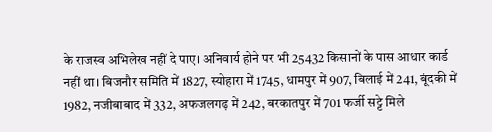के राजस्व अभिलेख नहीं दे पाए। अनिवार्य होने पर भी 25432 किसानों के पास आधार कार्ड नहीं था। बिजनौर समिति में 1827, स्योहारा में 1745, धामपुर में 907, बिलाई में 241, बूंदकी में 1982, नजीबाबाद में 332, अफजलगढ़ में 242, बरकातपुर में 701 फर्जी सट्टे मिले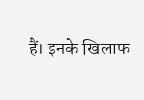हैं। इनके खिलाफ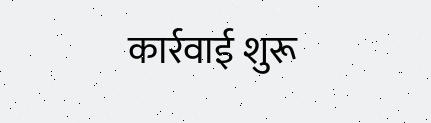कार्रवाई शुरू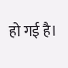हो गई है।